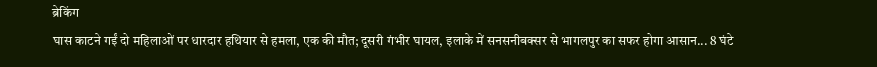ब्रेकिंग
घास काटने गईं दो महिलाओं पर धारदार हथियार से हमला, एक की मौत; दूसरी गंभीर घायल, इलाके में सनसनीबक्सर से भागलपुर का सफर होगा आसान... 8 घंटे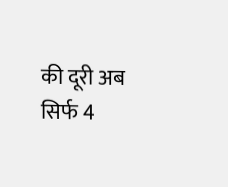की दूरी अब सिर्फ 4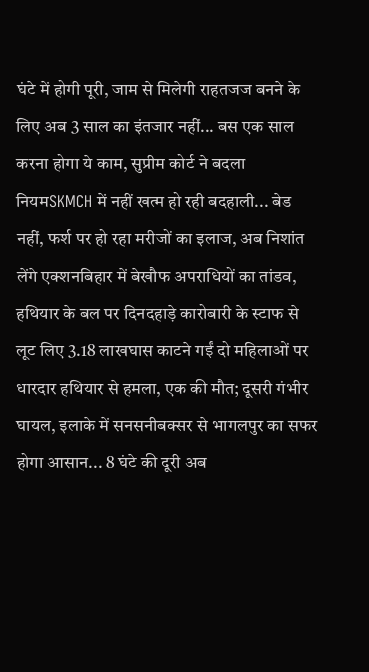घंटे में होगी पूरी, जाम से मिलेगी राहतजज बनने के लिए अब 3 साल का इंतजार नहीं... बस एक साल करना होगा ये काम, सुप्रीम कोर्ट ने बदला नियमSKMCH में नहीं खत्म हो रही बदहाली... बेड नहीं, फर्श पर हो रहा मरीजों का इलाज, अब निशांत लेंगे एक्शनबिहार में बेखौफ अपराधियों का तांडव, हथियार के बल पर दिनदहाड़े कारोबारी के स्टाफ से लूट लिए 3.18 लाखघास काटने गईं दो महिलाओं पर धारदार हथियार से हमला, एक की मौत; दूसरी गंभीर घायल, इलाके में सनसनीबक्सर से भागलपुर का सफर होगा आसान... 8 घंटे की दूरी अब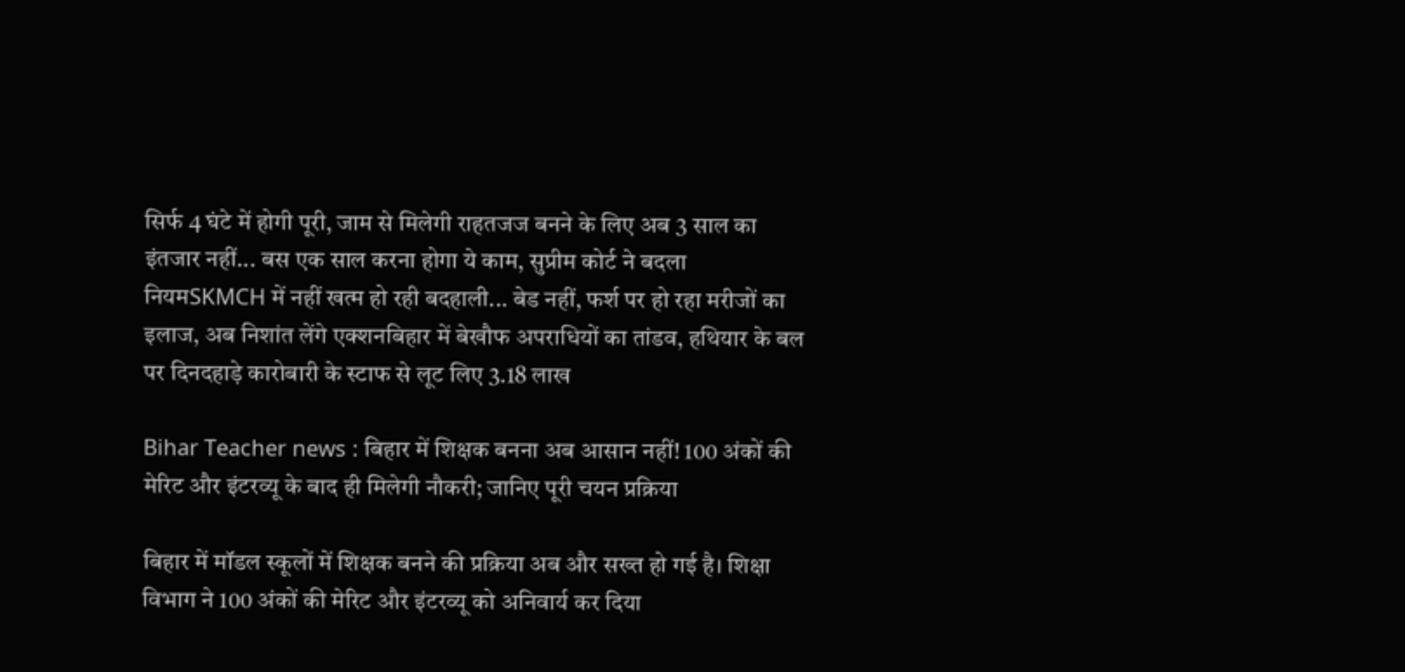सिर्फ 4 घंटे में होगी पूरी, जाम से मिलेगी राहतजज बनने के लिए अब 3 साल का इंतजार नहीं... बस एक साल करना होगा ये काम, सुप्रीम कोर्ट ने बदला नियमSKMCH में नहीं खत्म हो रही बदहाली... बेड नहीं, फर्श पर हो रहा मरीजों का इलाज, अब निशांत लेंगे एक्शनबिहार में बेखौफ अपराधियों का तांडव, हथियार के बल पर दिनदहाड़े कारोबारी के स्टाफ से लूट लिए 3.18 लाख

Bihar Teacher news : बिहार में शिक्षक बनना अब आसान नहीं! 100 अंकों की मेरिट और इंटरव्यू के बाद ही मिलेगी नौकरी; जानिए पूरी चयन प्रक्रिया

बिहार में मॉडल स्कूलों में शिक्षक बनने की प्रक्रिया अब और सख्त हो गई है। शिक्षा विभाग ने 100 अंकों की मेरिट और इंटरव्यू को अनिवार्य कर दिया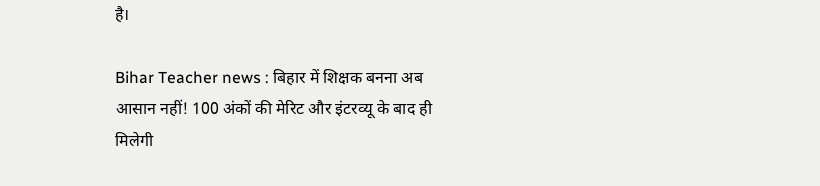है।

Bihar Teacher news : बिहार में शिक्षक बनना अब आसान नहीं! 100 अंकों की मेरिट और इंटरव्यू के बाद ही मिलेगी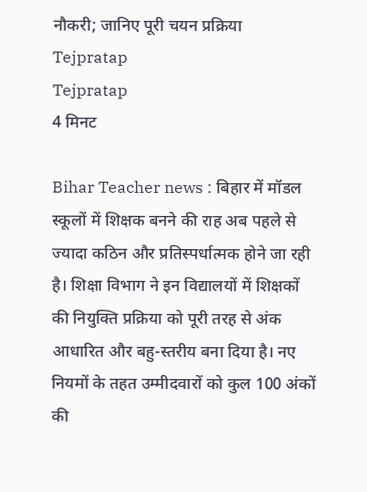नौकरी; जानिए पूरी चयन प्रक्रिया
Tejpratap
Tejpratap
4 मिनट

Bihar Teacher news : बिहार में मॉडल स्कूलों में शिक्षक बनने की राह अब पहले से ज्यादा कठिन और प्रतिस्पर्धात्मक होने जा रही है। शिक्षा विभाग ने इन विद्यालयों में शिक्षकों की नियुक्ति प्रक्रिया को पूरी तरह से अंक आधारित और बहु-स्तरीय बना दिया है। नए नियमों के तहत उम्मीदवारों को कुल 100 अंकों की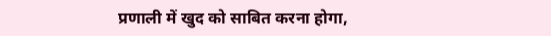प्रणाली में खुद को साबित करना होगा,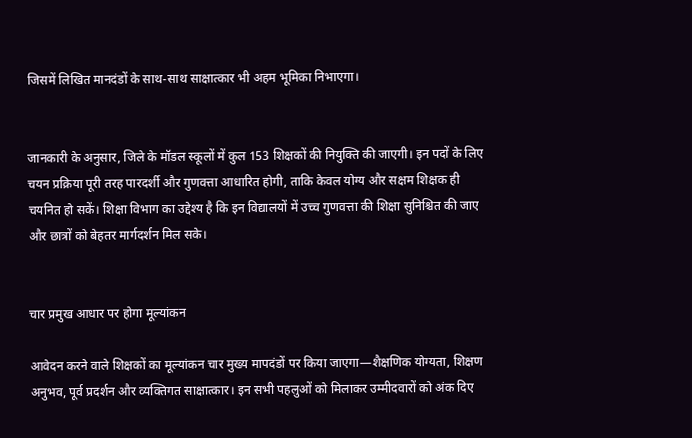जिसमें लिखित मानदंडों के साथ-साथ साक्षात्कार भी अहम भूमिका निभाएगा।


जानकारी के अनुसार, जिले के मॉडल स्कूलों में कुल 153 शिक्षकों की नियुक्ति की जाएगी। इन पदों के लिए चयन प्रक्रिया पूरी तरह पारदर्शी और गुणवत्ता आधारित होगी, ताकि केवल योग्य और सक्षम शिक्षक ही चयनित हो सकें। शिक्षा विभाग का उद्देश्य है कि इन विद्यालयों में उच्च गुणवत्ता की शिक्षा सुनिश्चित की जाए और छात्रों को बेहतर मार्गदर्शन मिल सके।


चार प्रमुख आधार पर होगा मूल्यांकन

आवेदन करने वाले शिक्षकों का मूल्यांकन चार मुख्य मापदंडों पर किया जाएगा—शैक्षणिक योग्यता, शिक्षण अनुभव, पूर्व प्रदर्शन और व्यक्तिगत साक्षात्कार। इन सभी पहलुओं को मिलाकर उम्मीदवारों को अंक दिए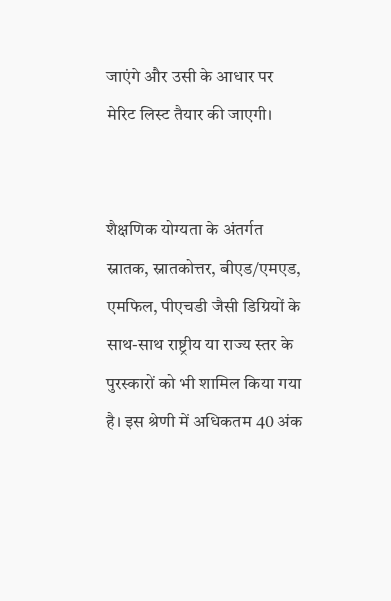जाएंगे और उसी के आधार पर मेरिट लिस्ट तैयार की जाएगी।


शैक्षणिक योग्यता के अंतर्गत स्नातक, स्नातकोत्तर, बीएड/एमएड, एमफिल, पीएचडी जैसी डिग्रियों के साथ-साथ राष्ट्रीय या राज्य स्तर के पुरस्कारों को भी शामिल किया गया है। इस श्रेणी में अधिकतम 40 अंक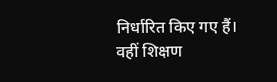निर्धारित किए गए हैं। वहीं शिक्षण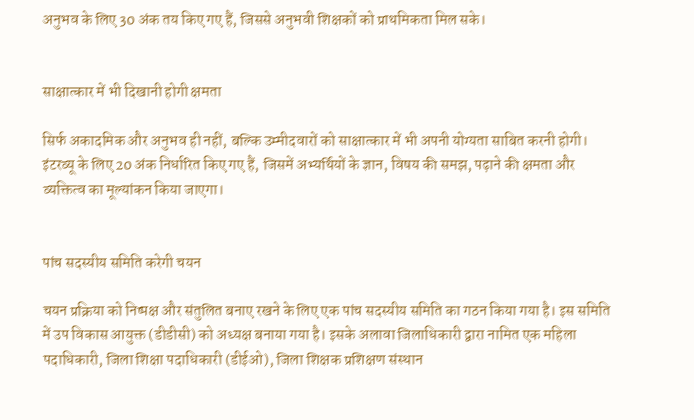अनुभव के लिए 30 अंक तय किए गए हैं, जिससे अनुभवी शिक्षकों को प्राथमिकता मिल सके।


साक्षात्कार में भी दिखानी होगी क्षमता

सिर्फ अकादमिक और अनुभव ही नहीं, बल्कि उम्मीदवारों को साक्षात्कार में भी अपनी योग्यता साबित करनी होगी। इंटरव्यू के लिए 20 अंक निर्धारित किए गए हैं, जिसमें अभ्यर्थियों के ज्ञान, विषय की समझ, पढ़ाने की क्षमता और व्यक्तित्व का मूल्यांकन किया जाएगा।


पांच सदस्यीय समिति करेगी चयन

चयन प्रक्रिया को निष्पक्ष और संतुलित बनाए रखने के लिए एक पांच सदस्यीय समिति का गठन किया गया है। इस समिति में उप विकास आयुक्त (डीडीसी) को अध्यक्ष बनाया गया है। इसके अलावा जिलाधिकारी द्वारा नामित एक महिला पदाधिकारी, जिला शिक्षा पदाधिकारी (डीईओ), जिला शिक्षक प्रशिक्षण संस्थान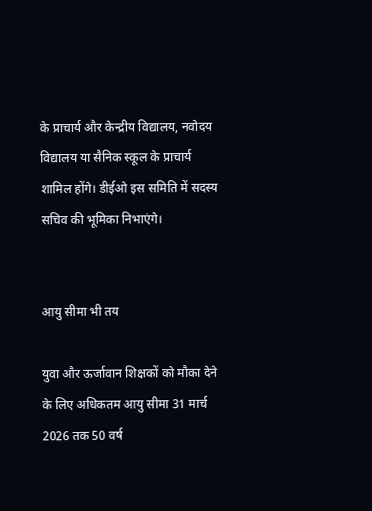के प्राचार्य और केन्द्रीय विद्यालय, नवोदय विद्यालय या सैनिक स्कूल के प्राचार्य शामिल होंगे। डीईओ इस समिति में सदस्य सचिव की भूमिका निभाएंगे।


आयु सीमा भी तय

युवा और ऊर्जावान शिक्षकों को मौका देने के लिए अधिकतम आयु सीमा 31 मार्च 2026 तक 50 वर्ष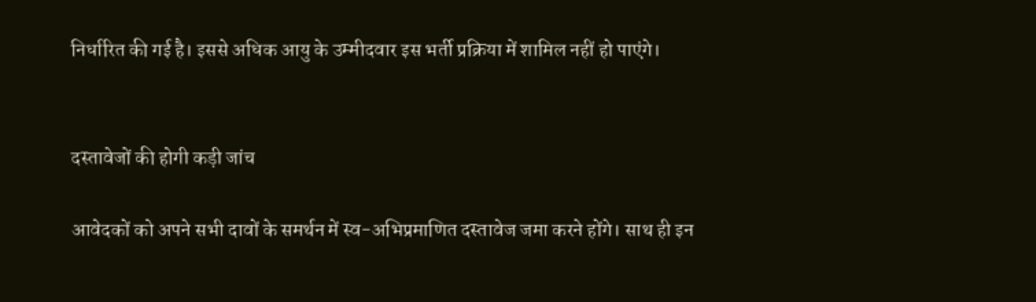निर्धारित की गई है। इससे अधिक आयु के उम्मीदवार इस भर्ती प्रक्रिया में शामिल नहीं हो पाएंगे।


दस्तावेजों की होगी कड़ी जांच

आवेदकों को अपने सभी दावों के समर्थन में स्व-अभिप्रमाणित दस्तावेज जमा करने होंगे। साथ ही इन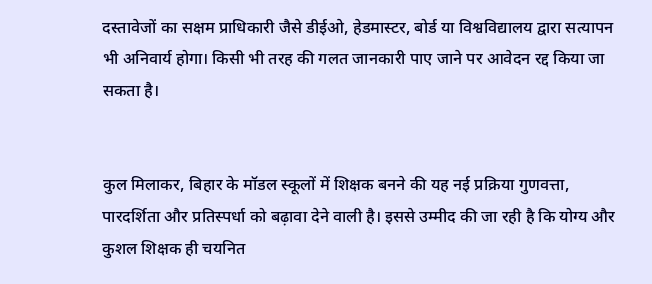दस्तावेजों का सक्षम प्राधिकारी जैसे डीईओ, हेडमास्टर, बोर्ड या विश्वविद्यालय द्वारा सत्यापन भी अनिवार्य होगा। किसी भी तरह की गलत जानकारी पाए जाने पर आवेदन रद्द किया जा सकता है।


कुल मिलाकर, बिहार के मॉडल स्कूलों में शिक्षक बनने की यह नई प्रक्रिया गुणवत्ता, पारदर्शिता और प्रतिस्पर्धा को बढ़ावा देने वाली है। इससे उम्मीद की जा रही है कि योग्य और कुशल शिक्षक ही चयनित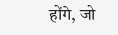होंगे, जो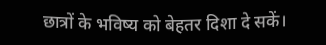छात्रों के भविष्य को बेहतर दिशा दे सकें।